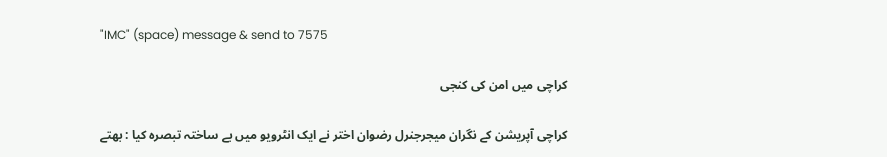"IMC" (space) message & send to 7575

کراچی میں امن کی کنجی

کراچی آپریشن کے نگران میجرجنرل رضوان اختر نے ایک انٹرویو میں بے ساختہ تبصرہ کیا : بھتے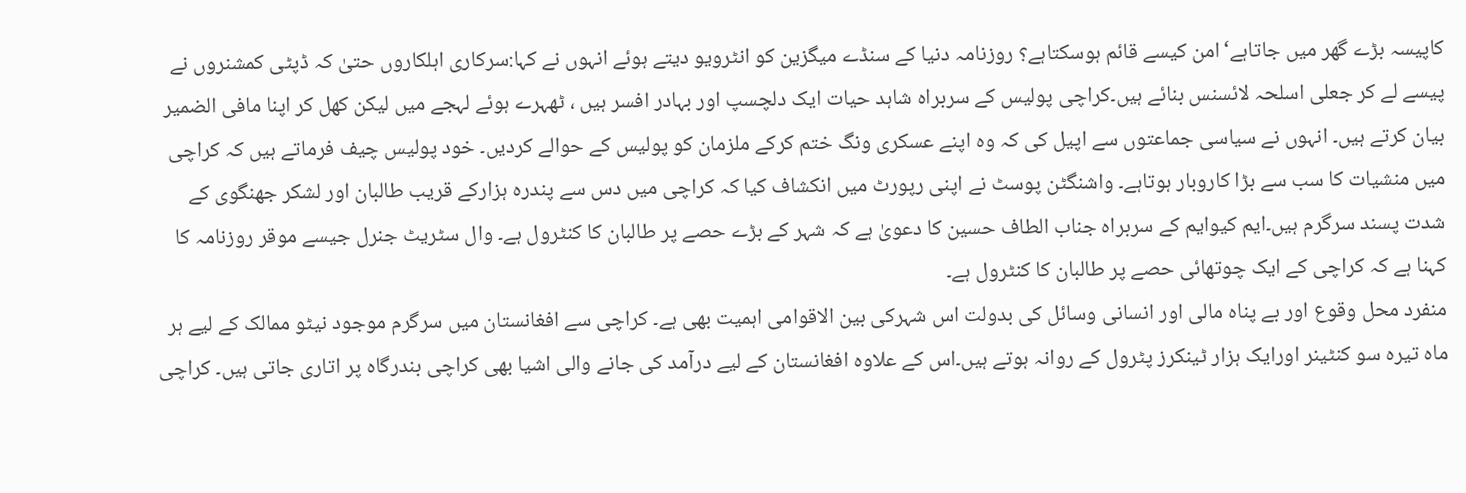کاپیسہ بڑے گھر میں جاتاہے‘امن کیسے قائم ہوسکتاہے؟ روزنامہ دنیا کے سنڈے میگزین کو انٹرویو دیتے ہوئے انہوں نے کہا:سرکاری اہلکاروں حتیٰ کہ ڈپٹی کمشنروں نے پیسے لے کر جعلی اسلحہ لائسنس بنائے ہیں۔کراچی پولیس کے سربراہ شاہد حیات ایک دلچسپ اور بہادر افسر ہیں ، ٹھہرے ہوئے لہجے میں لیکن کھل کر اپنا مافی الضمیر بیان کرتے ہیں۔ انہوں نے سیاسی جماعتوں سے اپیل کی کہ وہ اپنے عسکری ونگ ختم کرکے ملزمان کو پولیس کے حوالے کردیں۔ خود پولیس چیف فرماتے ہیں کہ کراچی میں منشیات کا سب سے بڑا کاروبار ہوتاہے۔ واشنگٹن پوسٹ نے اپنی رپورٹ میں انکشاف کیا کہ کراچی میں دس سے پندرہ ہزارکے قریب طالبان اور لشکر جھنگوی کے شدت پسند سرگرم ہیں۔ایم کیوایم کے سربراہ جناب الطاف حسین کا دعویٰ ہے کہ شہر کے بڑے حصے پر طالبان کا کنٹرول ہے۔ وال سٹریٹ جنرل جیسے موقر روزنامہ کا کہنا ہے کہ کراچی کے ایک چوتھائی حصے پر طالبان کا کنٹرول ہے۔
منفرد محل وقوع اور بے پناہ مالی اور انسانی وسائل کی بدولت اس شہرکی بین الاقوامی اہمیت بھی ہے۔ کراچی سے افغانستان میں سرگرم موجود نیٹو ممالک کے لیے ہر ماہ تیرہ سو کنٹینر اورایک ہزار ٹینکرز پٹرول کے روانہ ہوتے ہیں۔اس کے علاوہ افغانستان کے لیے درآمد کی جانے والی اشیا بھی کراچی بندرگاہ پر اتاری جاتی ہیں۔ کراچی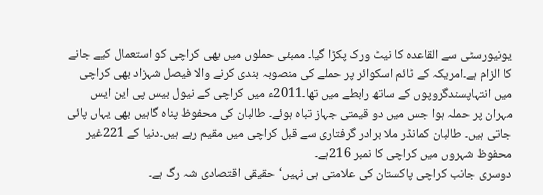یونیورسٹی سے القاعدہ کا نیٹ ورک پکڑا گیا۔ ممبئی حملوں میں بھی کراچی کو استعمال کیے جانے کا الزام ہے۔امریکہ کے ٹائم اسکوائر پر حملے کی منصوبہ بندی کرنے والا فیصل شہزاد بھی کراچی میں انتہاپسندگروپوں کے ساتھ رابطے میں تھا۔2011ء میں کراچی کے نیول بیس پی این ایس مہران پر حملہ ہوا جس میں دو قیمتی جہاز تباہ ہوئے۔ طالبان کی محفوظ پناہ گاہیں بھی یہاں پائی جاتی ہیں۔ طالبان کمانڈر ملا برادر گرفتاری سے قبل کراچی میں مقیم رہے ہیں۔دنیا کے 221غیر محفوظ شہروں میں کراچی کا نمبر 216ہے۔
دوسری جانب کراچی پاکستان کی علامتی ہی نہیں‘حقیقی اقتصادی شہ رگ ہے۔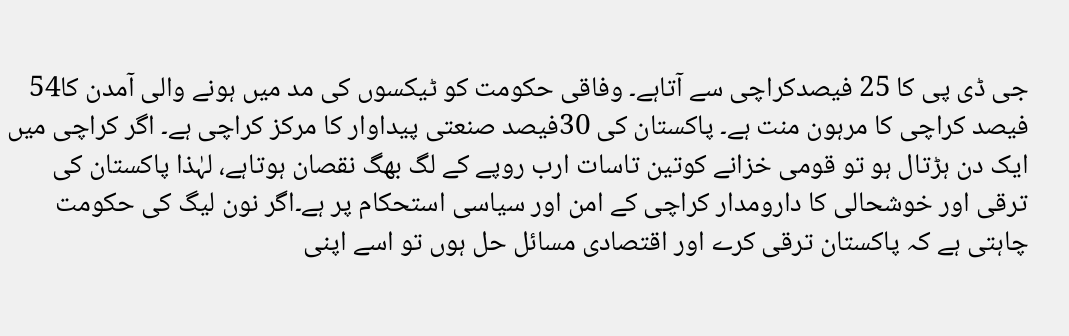جی ڈی پی کا 25 فیصدکراچی سے آتاہے۔ وفاقی حکومت کو ٹیکسوں کی مد میں ہونے والی آمدن کا54 فیصد کراچی کا مرہون منت ہے۔ پاکستان کی 30فیصد صنعتی پیداوار کا مرکز کراچی ہے۔ اگر کراچی میں ایک دن ہڑتال ہو تو قومی خزانے کوتین تاسات ارب روپے کے لگ بھگ نقصان ہوتاہے، لہٰذا پاکستان کی ترقی اور خوشحالی کا دارومدار کراچی کے امن اور سیاسی استحکام پر ہے۔اگر نون لیگ کی حکومت چاہتی ہے کہ پاکستان ترقی کرے اور اقتصادی مسائل حل ہوں تو اسے اپنی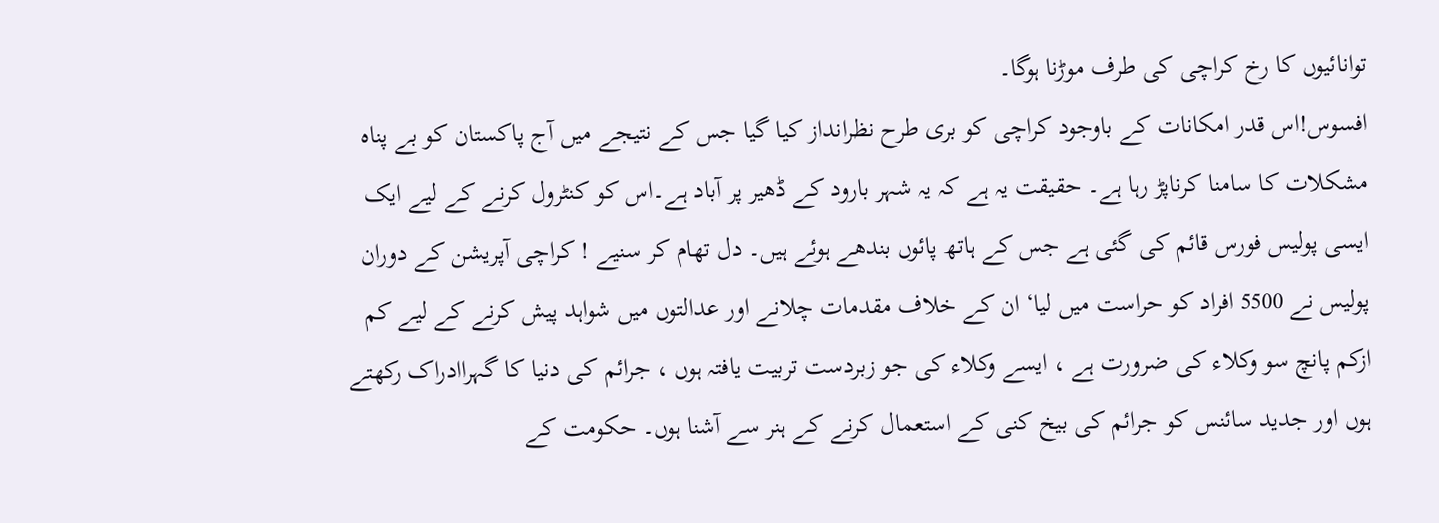توانائیوں کا رخ کراچی کی طرف موڑنا ہوگا۔
افسوس!اس قدر امکانات کے باوجود کراچی کو بری طرح نظرانداز کیا گیا جس کے نتیجے میں آج پاکستان کو بے پناہ مشکلات کا سامنا کرناپڑ رہا ہے۔ حقیقت یہ ہے کہ یہ شہر بارود کے ڈھیر پر آباد ہے۔اس کو کنٹرول کرنے کے لیے ایک ایسی پولیس فورس قائم کی گئی ہے جس کے ہاتھ پائوں بندھے ہوئے ہیں۔ دل تھام کر سنیے ! کراچی آپریشن کے دوران پولیس نے 5500 افراد کو حراست میں لیا‘ ان کے خلاف مقدمات چلانے اور عدالتوں میں شواہد پیش کرنے کے لیے کم ازکم پانچ سو وکلاء کی ضرورت ہے ، ایسے وکلاء کی جو زبردست تربیت یافتہ ہوں ، جرائم کی دنیا کا گہراادراک رکھتے ہوں اور جدید سائنس کو جرائم کی بیخ کنی کے استعمال کرنے کے ہنر سے آشنا ہوں۔ حکومت کے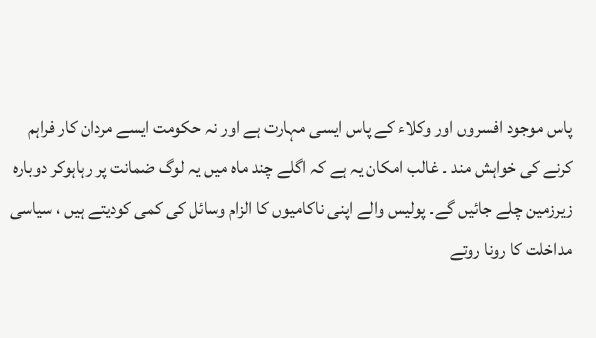پاس موجود افسروں اور وکلاء کے پاس ایسی مہارت ہے اور نہ حکومت ایسے مردان کار فراہم کرنے کی خواہش مند ۔ غالب امکان یہ ہے کہ اگلے چند ماہ میں یہ لوگ ضمانت پر رہاہوکر دوبارہ زیرزمین چلے جائیں گے۔ پولیس والے اپنی ناکامیوں کا الزام وسائل کی کمی کودیتے ہیں ، سیاسی مداخلت کا رونا روتے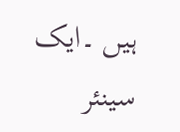ہیں ۔ایک سینئر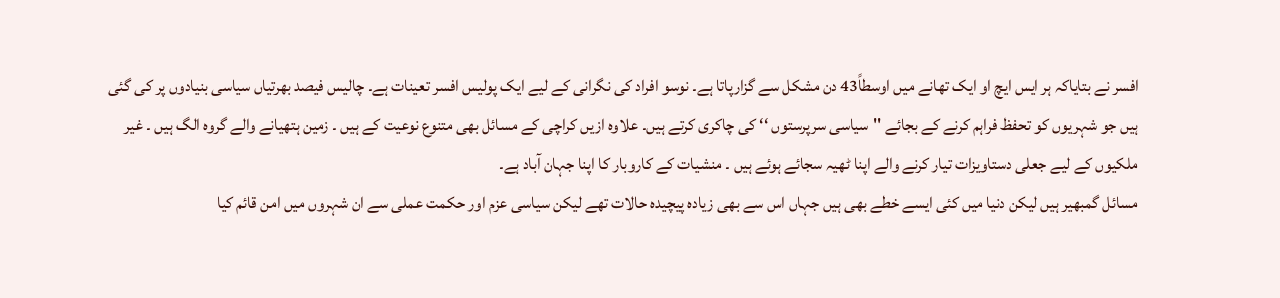افسر نے بتایاکہ ہر ایس ایچ او ایک تھانے میں اوسطاً43 دن مشکل سے گزارپاتا ہے۔ نوسو افراد کی نگرانی کے لیے ایک پولیس افسر تعینات ہے۔ چالیس فیصد بھرتیاں سیاسی بنیادوں پر کی گئی ہیں جو شہریوں کو تحفظ فراہم کرنے کے بجائے ''سیاسی سرپرستوں ‘‘ کی چاکری کرتے ہیں۔ علاوہ ازیں کراچی کے مسائل بھی متنوع نوعیت کے ہیں ۔ زمین ہتھیانے والے گروہ الگ ہیں ۔ غیر ملکیوں کے لیے جعلی دستاویزات تیار کرنے والے اپنا ٹھیہ سجائے ہوئے ہیں ۔ منشیات کے کاروبار کا اپنا جہان آباد ہے۔
مسائل گمبھیر ہیں لیکن دنیا میں کئی ایسے خطے بھی ہیں جہاں اس سے بھی زیادہ پیچیدہ حالات تھے لیکن سیاسی عزم اور حکمت عملی سے ان شہروں میں امن قائم کیا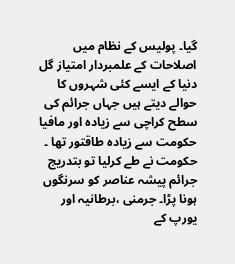گیا۔ پولیس کے نظام میں اصلاحات کے علمبردار امتیاز گل دنیا کے ایسے کئی شہروں کا حوالے دیتے ہیں جہاں جرائم کی سطح کراچی سے زیادہ اور مافیا حکومت سے زیادہ طاقتور تھا ۔ حکومت نے طے کرلیا تو بتدریج جرائم پیشہ عناصر کو سرنگوں ہونا پڑا۔ جرمنی ،برطانیہ اور یورپ کے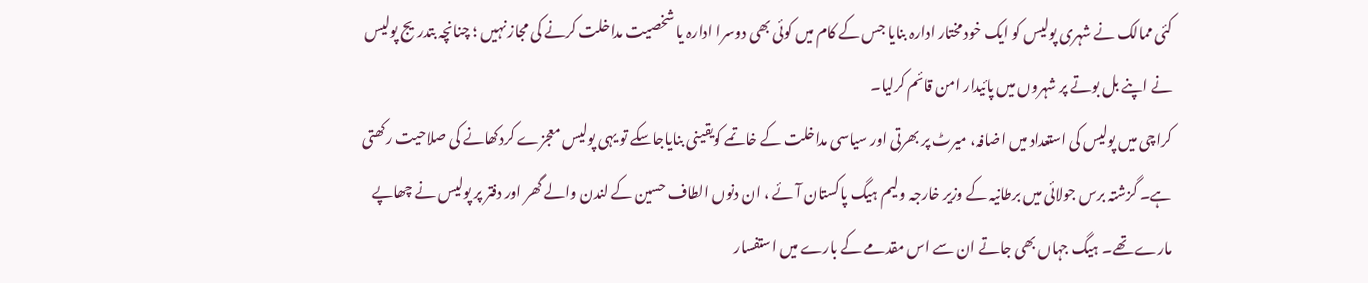کئی ممالک نے شہری پولیس کو ایک خود مختار ادارہ بنایا جس کے کام میں کوئی بھی دوسرا ادارہ یا شخصیت مداخلت کرنے کی مجاز نہیں ؛ چنانچہ بتدریج پولیس نے اپنے بل بوتے پر شہروں میں پائیدار امن قائم کرلیا۔
کراچی میں پولیس کی استعداد میں اضافہ، میرٹ پر بھرتی اور سیاسی مداخلت کے خاتمے کویقینی بنایاجاسکے تو یہی پولیس معجزے کردکھانے کی صلاحیت رکھتی ہے۔ گزشتہ برس جولائی میں برطانیہ کے وزیر خارجہ ولیم ہیگ پاکستان آئے ، ان دنوں الطاف حسین کے لندن والے گھر اور دفتر پر پولیس نے چھاپے مارے تھے۔ ہیگ جہاں بھی جاتے ان سے اس مقدمے کے بارے میں استفسار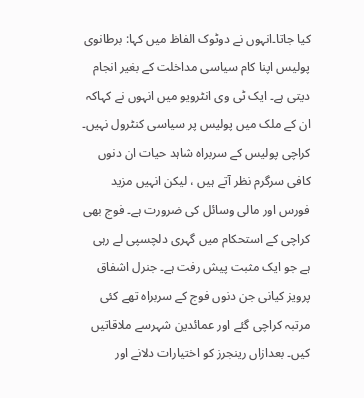کیا جاتا۔انہوں نے دوٹوک الفاظ میں کہا: برطانوی پولیس اپنا کام سیاسی مداخلت کے بغیر انجام دیتی ہے۔ ایک ٹی وی انٹرویو میں انہوں نے کہاکہ ان کے ملک میں پولیس پر سیاسی کنٹرول نہیں۔
کراچی پولیس کے سربراہ شاہد حیات ان دنوں کافی سرگرم نظر آتے ہیں ، لیکن انہیں مزید فورس اور مالی وسائل کی ضرورت ہے۔ فوج بھی کراچی کے استحکام میں گہری دلچسپی لے رہی ہے جو ایک مثبت پیش رفت ہے۔ جنرل اشفاق پرویز کیانی جن دنوں فوج کے سربراہ تھے کئی مرتبہ کراچی گئے اور عمائدین شہرسے ملاقاتیں کیں۔ بعدازاں رینجرز کو اختیارات دلانے اور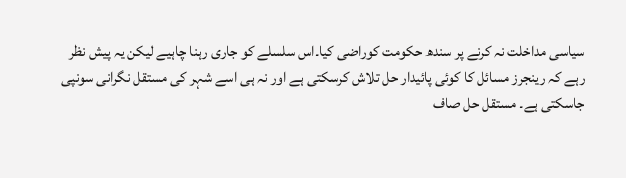سیاسی مداخلت نہ کرنے پر سندھ حکومت کوراضی کیا۔اس سلسلے کو جاری رہنا چاہیے لیکن یہ پیش نظر رہے کہ رینجرز مسائل کا کوئی پائیدار حل تلاش کرسکتی ہے اور نہ ہی اسے شہر کی مستقل نگرانی سونپی جاسکتی ہے۔ مستقل حل صاف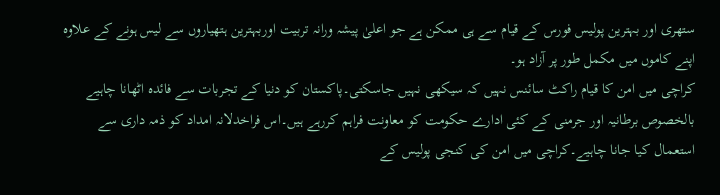ستھری اور بہترین پولیس فورس کے قیام سے ہی ممکن ہے جو اعلیٰ پیشہ ورانہ تربیت اوربہترین ہتھیاروں سے لیس ہونے کے علاوہ اپنے کاموں میں مکمل طور پر آزاد ہو۔
کراچی میں امن کا قیام راکٹ سائنس نہیں کہ سیکھی نہیں جاسکتی۔پاکستان کو دنیا کے تجربات سے فائدہ اٹھانا چاہیے بالخصوص برطانیہ اور جرمنی کے کئی ادارے حکومت کو معاونت فراہم کررہے ہیں۔اس فراخدلانہ امداد کو ذمہ داری سے استعمال کیا جانا چاہیے۔کراچی میں امن کی کنجی پولیس کے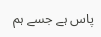پاس ہے جسے ہم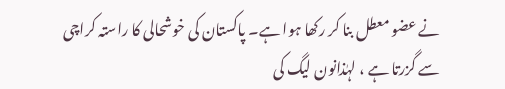نے عضو معطل بنا کر رکھا ہوا ہے۔ پاکستان کی خوشحالی کا راستہ کراچی سے گزرتا ہے ، لہٰذانون لیگ کی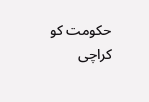حکومت کو کراچی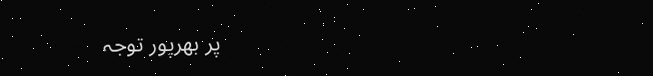پر بھرپور توجہ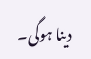دینا ہوگی۔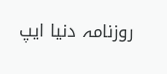روزنامہ دنیا ایپ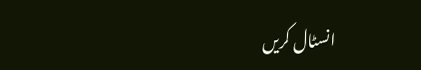انسٹال کریں